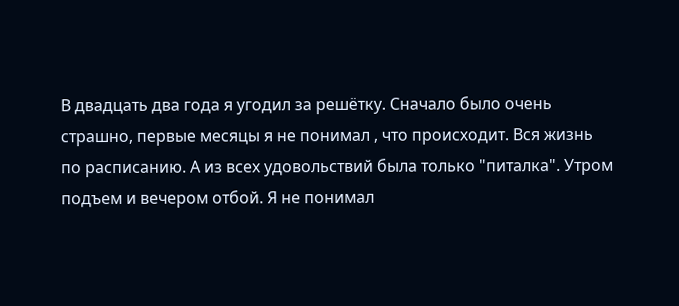В двадцать два года я угодил за решётку. Сначало было очень страшно, первые месяцы я не понимал , что происходит. Вся жизнь по расписанию. А из всех удовольствий была только "питалка". Утром подъем и вечером отбой. Я не понимал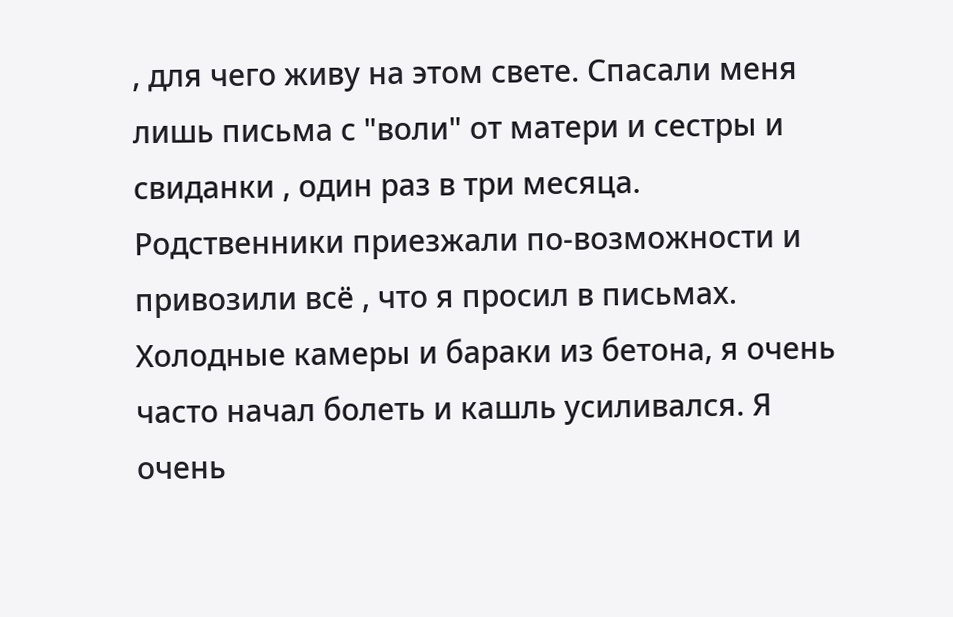, для чего живу на этом свете. Спасали меня лишь письма с "воли" от матери и сестры и свиданки , один раз в три месяца. Родственники приезжали по-возможности и привозили всё , что я просил в письмах. Холодные камеры и бараки из бетона, я очень часто начал болеть и кашль усиливался. Я очень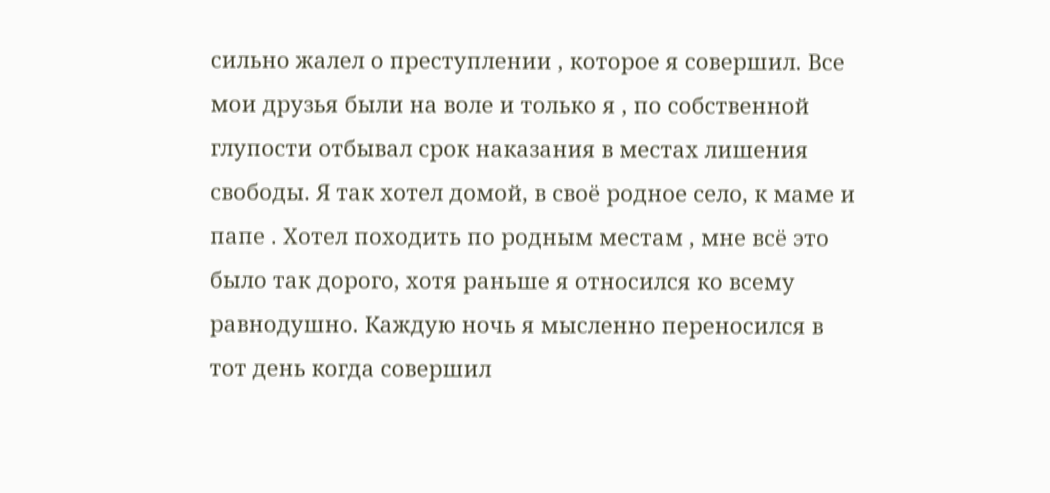сильно жалел о преступлении , которое я совершил. Все мои друзья были на воле и только я , по собственной глупости отбывал срок наказания в местах лишения свободы. Я так хотел домой, в своё родное село, к маме и папе . Хотел походить по родным местам , мне всё это было так дорого, хотя раньше я относился ко всему равнодушно. Каждую ночь я мысленно переносился в тот день когда совершил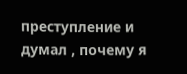преступление и думал , почему я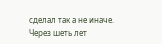сделал так а не иначе. Через шеть лет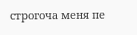строгоча меня пе